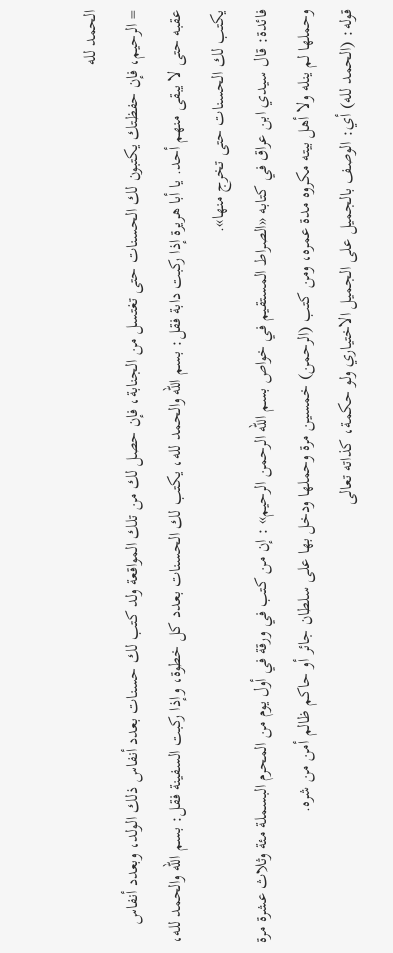الحمد لله
= الرحيم، فإن حفظتك يكتبون لك الحسنات حتى تغتسل من الجنابة، فإن حصل لك من تلك المواقعة ولد کتب لك حسنات بعدد أنفاس ذلك الولد، وبعدد أنفاس عقبه حتى لا يبقى منهم أحد. يا أبا هريرة إذا ركبت دابة فقل: بسم الله والحمد لله، يكتب لك الحسنات بعدد كل خطوة، وإذا ركبت السفينة فقل: بسم الله والحمد لله، يكتب لك الحسنات حتى تخرج منها».
فائدة: قال سيدي ابن عراق في كتابه «الصراط المستقيم في خواص بسم الله الرحمن الرحيم» : إن من كتب في ورقة في أول يوم من المحرم البسملة مئة وثلاث عشرة مرة وحملها لم ينله ولا أهل بيته مکروه مدة عمره، ومن كتب (الرحمن) خمسين مرة وحملها ودخل بها على سلطان جائر أو حاكم ظالم أمن من شره.
قوله: (الحمد لله) أي: الوصف بالجميل على الجميل الاختياري ولو حكمة، كذاته تعالى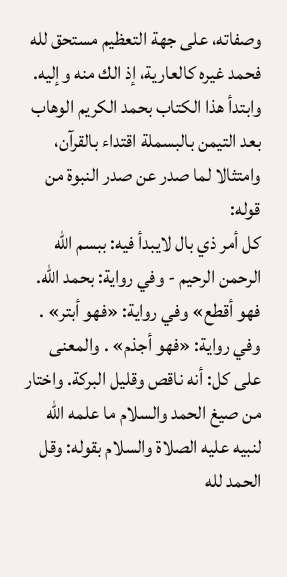وصفاته، على جهة التعظيم مستحق لله فحمد غيره كالعارية، إذ الك منه وإليه. وابتدأ هذا الكتاب بحمد الكريم الوهاب بعد التيمن بالبسملة اقتداء بالقرآن، وامتثالا لما صدر عن صدر النبوة من قوله:
كل أمر ذي بال لايبدأ فيه: ببسم الله الرحمن الرحيم - وفي رواية: بحمد الله. فهو أقطع» وفي رواية: «فهو أبتر» . وفي رواية: «فهو أجذم» . والمعنى على كل: أنه ناقص وقليل البركة. واختار من صيغ الحمد والسلام ما علمه الله لنبيه عليه الصلاة والسلام بقوله: وقل الحمد لله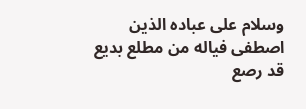وسلام على عباده الذين اصطفى فياله من مطلع بديع قد رصع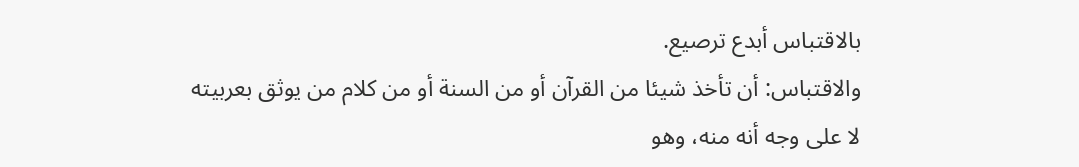بالاقتباس أبدع ترصيع.
والاقتباس: أن تأخذ شيئا من القرآن أو من السنة أو من كلام من يوثق بعربيته لا على وجه أنه منه، وهو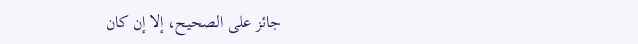جائز على الصحيح، إلا إن كان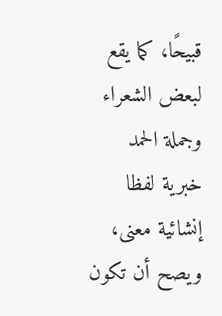قبيحًا، كما يقع لبعض الشعراء
وجملة الحمد خبرية لفظا إنشائية معنى، ويصح أن تكون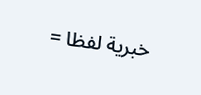خبرية لفظا =